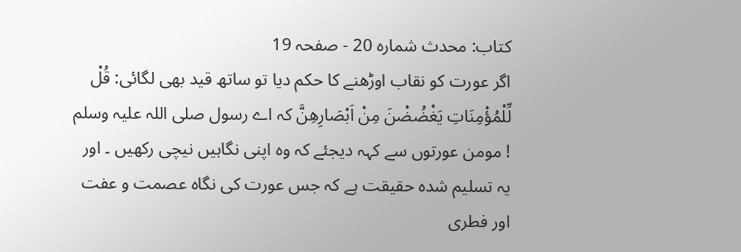کتاب: محدث شمارہ 20 - صفحہ 19
اگر عورت کو نقاب اوڑھنے کا حکم دیا تو ساتھ قید بھی لگائی: قُلْ لِّلْمُؤْمِنَاتِ يَغْضُضْنَ مِنْ اَبْصَارِھِنَّ کہ اے رسول صلی اللہ علیہ وسلم ! مومن عورتوں سے کہہ دیجئے کہ وہ اپنی نگاہیں نیچی رکھیں ۔ اور یہ تسلیم شدہ حقیقت ہے کہ جس عورت کی نگاہ عصمت و عفت اور فطری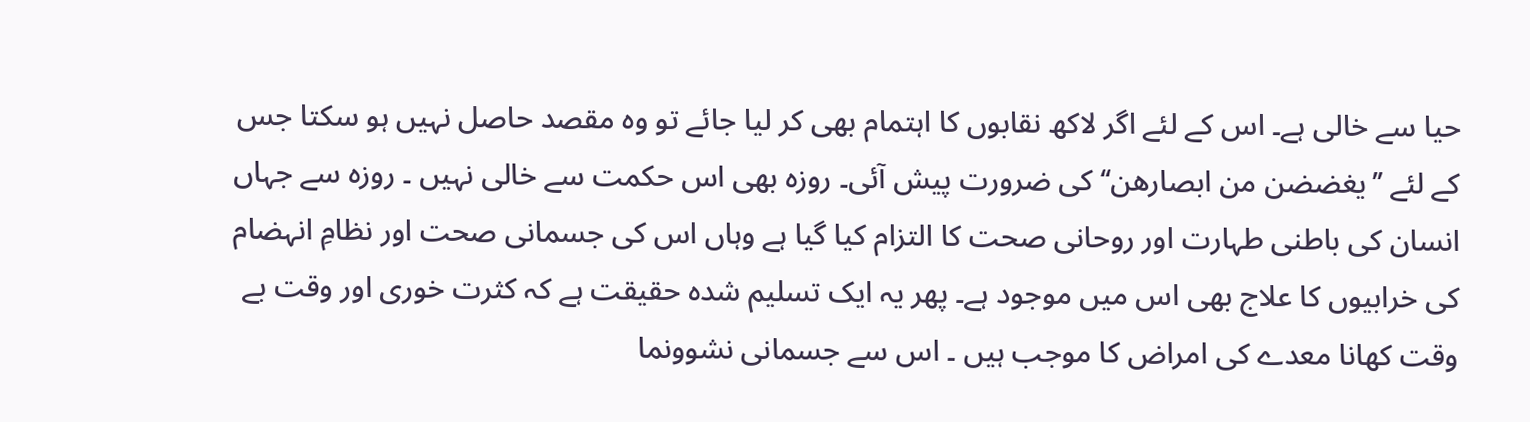حیا سے خالی ہے۔ اس کے لئے اگر لاکھ نقابوں کا اہتمام بھی کر لیا جائے تو وہ مقصد حاصل نہیں ہو سکتا جس کے لئے ’’یغضضن من ابصارھن‘‘ کی ضرورت پیش آئی۔ روزہ بھی اس حکمت سے خالی نہیں ۔ روزہ سے جہاں انسان کی باطنی طہارت اور روحانی صحت کا التزام کیا گیا ہے وہاں اس کی جسمانی صحت اور نظامِ انہضام کی خرابیوں کا علاج بھی اس میں موجود ہے۔ پھر یہ ایک تسلیم شدہ حقیقت ہے کہ کثرت خوری اور وقت بے وقت کھانا معدے کی امراض کا موجب ہیں ۔ اس سے جسمانی نشوونما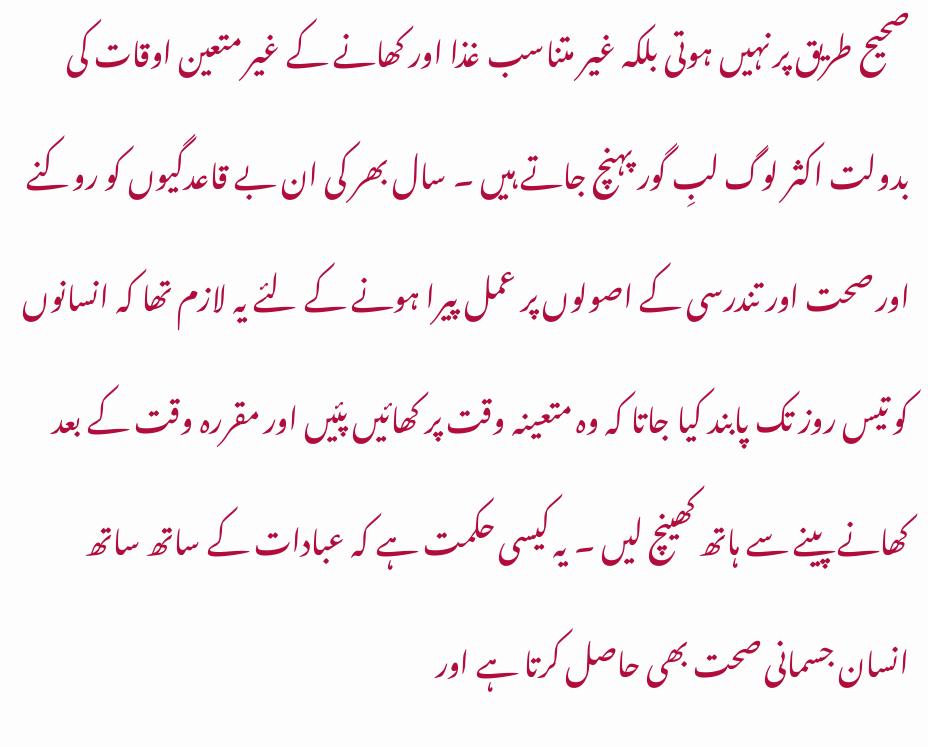صحیح طریق پر نہیں ہوتی بلکہ غیر متناسب غذا اور کھانے کے غیر متعین اوقات کی بدولت اکثر لوگ لبِ گور پہنچ جاتے ہیں ۔ سال بھر کی ان بے قاعدگیوں کو روکنے اور صحت اور تندرسی کے اصولوں پر عمل پیرا ہونے کے لئے یہ لازم تھا کہ انسانوں کو تیس روز تک پابند کیا جاتا کہ وہ متعینہ وقت پر کھائیں پئیں اور مقررہ وقت کے بعد کھانے پینے سے ہاتھ کھینچ لیں ۔ یہ کیسی حکمت ہے کہ عبادات کے ساتھ ساتھ انسان جسمانی صحت بھی حاصل کرتا ہے اور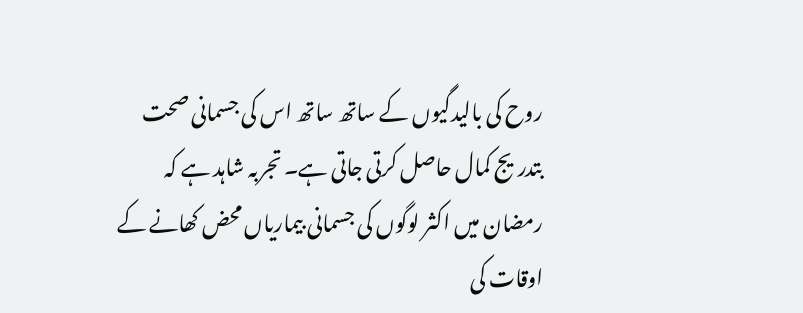روح کی بالیدگیوں کے ساتھ ساتھ اس کی جسمانی صحت بتدریج کمال حاصل کرتی جاتی ہے۔ تجربہ شاہد ہے کہ رمضان میں اکثر لوگوں کی جسمانی بیماریاں محض کھانے کے اوقات کی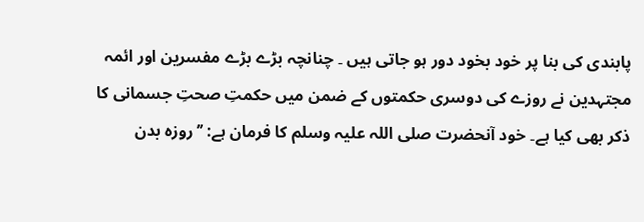پابندی کی بنا پر خود بخود دور ہو جاتی ہیں ۔ چنانچہ بڑے بڑے مفسرین اور ائمہ مجتہدین نے روزے کی دوسری حکمتوں کے ضمن میں حکمتِ صحتِ جسمانی کا ذکر بھی کیا ہے۔ خود آنحضرت صلی اللہ علیہ وسلم کا فرمان ہے: ’’روزہ بدن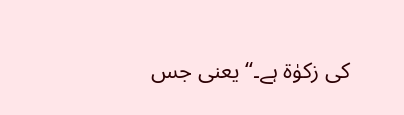کی زکوٰۃ ہے۔‘‘ یعنی جس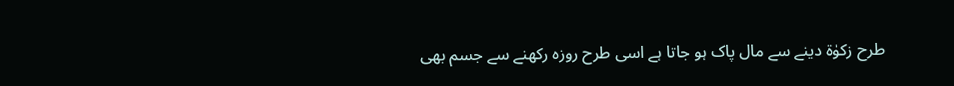طرح زکوٰۃ دینے سے مال پاک ہو جاتا ہے اسی طرح روزہ رکھنے سے جسم بھی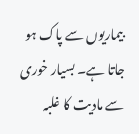بیماریوں سے پاک ہو جاتا ہے۔ بسیار خوری سے مادیت کا غلبہ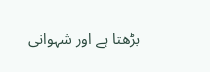بڑھتا ہے اور شہوانی